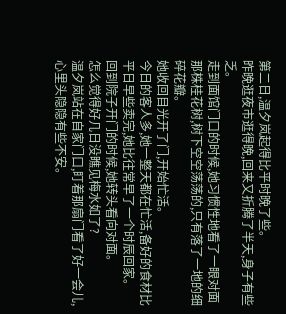第二日,温夕岚起得比平时晚了些。
昨晚逛夜市逛得晚,回来又折腾了半天,身子有些乏。
走到面馆门口的时候,她习惯性地看了一眼对面那株桂花树,树下空空荡荡的,只有落了一地的细碎花瓣。
她收回目光开了门,开始忙活。
今日的客人多,她一整天都在忙活,备好的食材比平日早些卖完,她比往常早了一个时辰回家。
回到院子开门的时候,她转头看向对面。
怎么觉得好几日没瞧见梅水如了?
温夕岚站在自家门口,盯着那扇门看了好一会儿,心里头隐隐有些不安。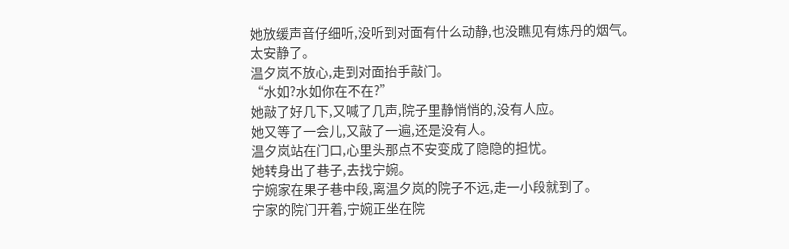她放缓声音仔细听,没听到对面有什么动静,也没瞧见有炼丹的烟气。
太安静了。
温夕岚不放心,走到对面抬手敲门。
“水如?水如你在不在?”
她敲了好几下,又喊了几声,院子里静悄悄的,没有人应。
她又等了一会儿,又敲了一遍,还是没有人。
温夕岚站在门口,心里头那点不安变成了隐隐的担忧。
她转身出了巷子,去找宁婉。
宁婉家在果子巷中段,离温夕岚的院子不远,走一小段就到了。
宁家的院门开着,宁婉正坐在院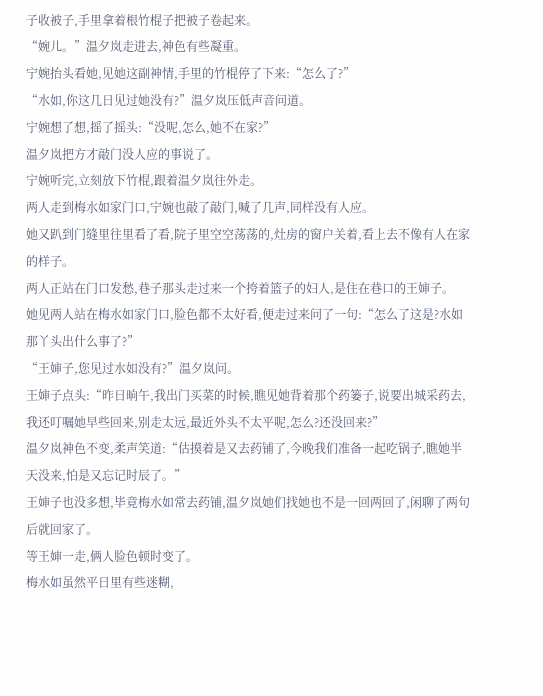子收被子,手里拿着根竹棍子把被子卷起来。
“婉儿。”温夕岚走进去,神色有些凝重。
宁婉抬头看她,见她这副神情,手里的竹棍停了下来:“怎么了?”
“水如,你这几日见过她没有?”温夕岚压低声音问道。
宁婉想了想,摇了摇头:“没呢,怎么,她不在家?”
温夕岚把方才敲门没人应的事说了。
宁婉听完,立刻放下竹棍,跟着温夕岚往外走。
两人走到梅水如家门口,宁婉也敲了敲门,喊了几声,同样没有人应。
她又趴到门缝里往里看了看,院子里空空荡荡的,灶房的窗户关着,看上去不像有人在家的样子。
两人正站在门口发愁,巷子那头走过来一个挎着篮子的妇人,是住在巷口的王婶子。
她见两人站在梅水如家门口,脸色都不太好看,便走过来问了一句:“怎么了这是?水如那丫头出什么事了?”
“王婶子,您见过水如没有?”温夕岚问。
王婶子点头:“昨日晌午,我出门买菜的时候,瞧见她背着那个药篓子,说要出城采药去,我还叮嘱她早些回来,别走太远,最近外头不太平呢,怎么?还没回来?”
温夕岚神色不变,柔声笑道:“估摸着是又去药铺了,今晚我们准备一起吃锅子,瞧她半天没来,怕是又忘记时辰了。”
王婶子也没多想,毕竟梅水如常去药铺,温夕岚她们找她也不是一回两回了,闲聊了两句后就回家了。
等王婶一走,俩人脸色顿时变了。
梅水如虽然平日里有些迷糊,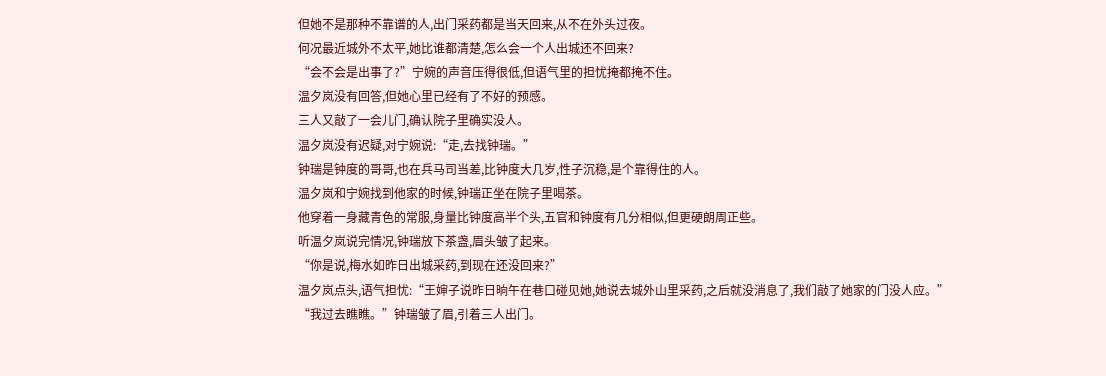但她不是那种不靠谱的人,出门采药都是当天回来,从不在外头过夜。
何况最近城外不太平,她比谁都清楚,怎么会一个人出城还不回来?
“会不会是出事了?”宁婉的声音压得很低,但语气里的担忧掩都掩不住。
温夕岚没有回答,但她心里已经有了不好的预感。
三人又敲了一会儿门,确认院子里确实没人。
温夕岚没有迟疑,对宁婉说:“走,去找钟瑞。”
钟瑞是钟度的哥哥,也在兵马司当差,比钟度大几岁,性子沉稳,是个靠得住的人。
温夕岚和宁婉找到他家的时候,钟瑞正坐在院子里喝茶。
他穿着一身藏青色的常服,身量比钟度高半个头,五官和钟度有几分相似,但更硬朗周正些。
听温夕岚说完情况,钟瑞放下茶盏,眉头皱了起来。
“你是说,梅水如昨日出城采药,到现在还没回来?”
温夕岚点头,语气担忧:“王婶子说昨日晌午在巷口碰见她,她说去城外山里采药,之后就没消息了,我们敲了她家的门没人应。”
“我过去瞧瞧。”钟瑞皱了眉,引着三人出门。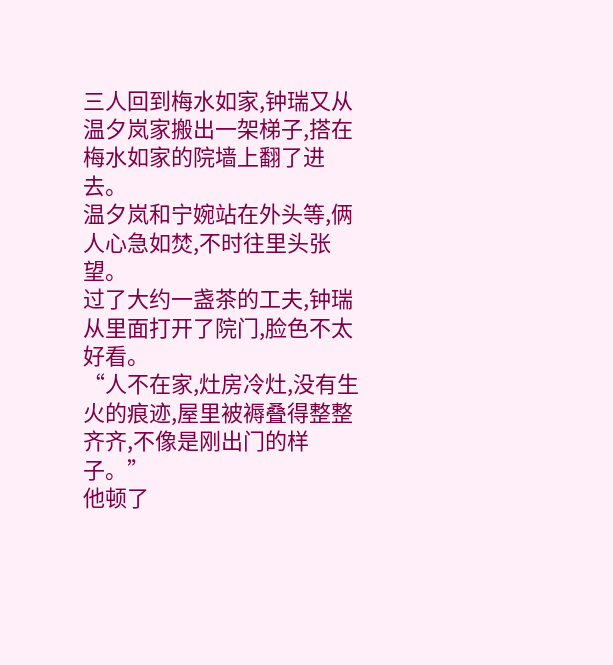三人回到梅水如家,钟瑞又从温夕岚家搬出一架梯子,搭在梅水如家的院墙上翻了进去。
温夕岚和宁婉站在外头等,俩人心急如焚,不时往里头张望。
过了大约一盏茶的工夫,钟瑞从里面打开了院门,脸色不太好看。
“人不在家,灶房冷灶,没有生火的痕迹,屋里被褥叠得整整齐齐,不像是刚出门的样子。”
他顿了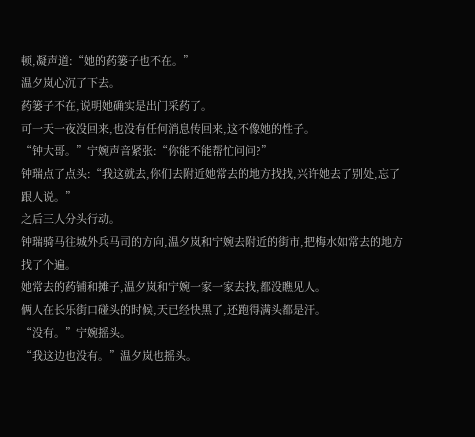顿,凝声道:“她的药篓子也不在。”
温夕岚心沉了下去。
药篓子不在,说明她确实是出门采药了。
可一天一夜没回来,也没有任何消息传回来,这不像她的性子。
“钟大哥。”宁婉声音紧张:“你能不能帮忙问问?”
钟瑞点了点头:“我这就去,你们去附近她常去的地方找找,兴许她去了别处,忘了跟人说。”
之后三人分头行动。
钟瑞骑马往城外兵马司的方向,温夕岚和宁婉去附近的街市,把梅水如常去的地方找了个遍。
她常去的药铺和摊子,温夕岚和宁婉一家一家去找,都没瞧见人。
俩人在长乐街口碰头的时候,天已经快黑了,还跑得满头都是汗。
“没有。”宁婉摇头。
“我这边也没有。”温夕岚也摇头。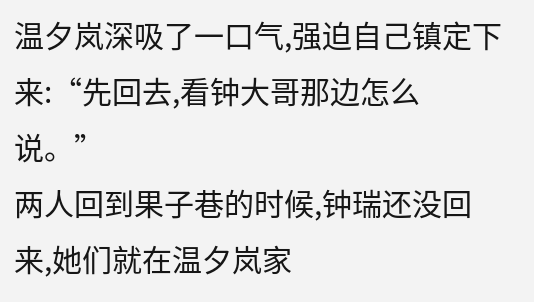温夕岚深吸了一口气,强迫自己镇定下来:“先回去,看钟大哥那边怎么说。”
两人回到果子巷的时候,钟瑞还没回来,她们就在温夕岚家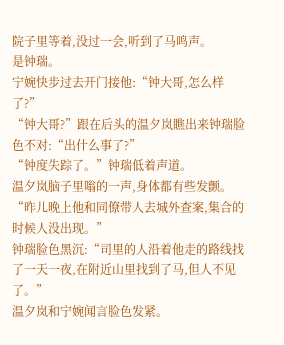院子里等着,没过一会,听到了马鸣声。
是钟瑞。
宁婉快步过去开门接他:“钟大哥,怎么样了?”
“钟大哥?”跟在后头的温夕岚瞧出来钟瑞脸色不对:“出什么事了?”
“钟度失踪了。”钟瑞低着声道。
温夕岚脑子里嗡的一声,身体都有些发颤。
“昨儿晚上他和同僚带人去城外查案,集合的时候人没出现。”
钟瑞脸色黑沉:“司里的人沿着他走的路线找了一天一夜,在附近山里找到了马,但人不见了。”
温夕岚和宁婉闻言脸色发紧。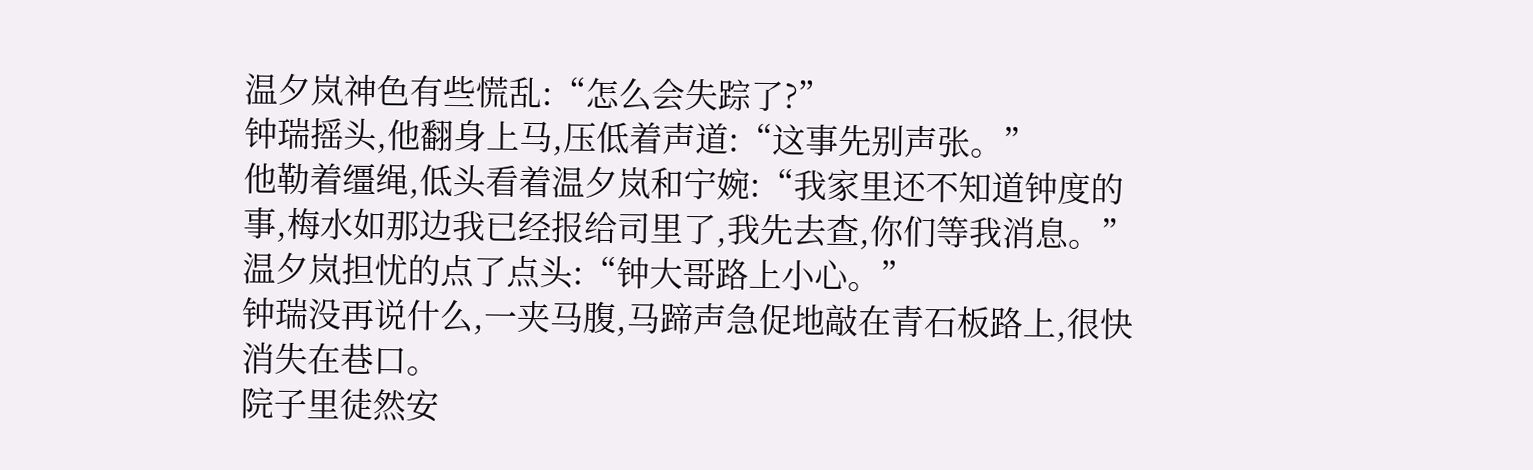温夕岚神色有些慌乱:“怎么会失踪了?”
钟瑞摇头,他翻身上马,压低着声道:“这事先别声张。”
他勒着缰绳,低头看着温夕岚和宁婉:“我家里还不知道钟度的事,梅水如那边我已经报给司里了,我先去查,你们等我消息。”
温夕岚担忧的点了点头:“钟大哥路上小心。”
钟瑞没再说什么,一夹马腹,马蹄声急促地敲在青石板路上,很快消失在巷口。
院子里徒然安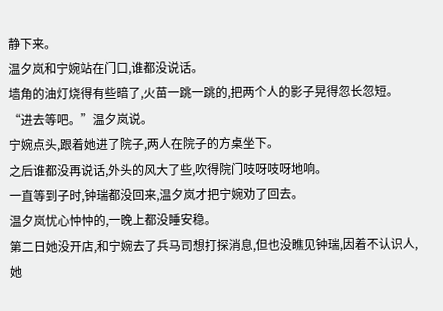静下来。
温夕岚和宁婉站在门口,谁都没说话。
墙角的油灯烧得有些暗了,火苗一跳一跳的,把两个人的影子晃得忽长忽短。
“进去等吧。”温夕岚说。
宁婉点头,跟着她进了院子,两人在院子的方桌坐下。
之后谁都没再说话,外头的风大了些,吹得院门吱呀吱呀地响。
一直等到子时,钟瑞都没回来,温夕岚才把宁婉劝了回去。
温夕岚忧心忡忡的,一晚上都没睡安稳。
第二日她没开店,和宁婉去了兵马司想打探消息,但也没瞧见钟瑞,因着不认识人,她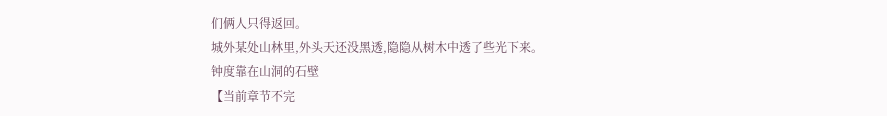们俩人只得返回。
城外某处山林里,外头天还没黑透,隐隐从树木中透了些光下来。
钟度靠在山洞的石壁
【当前章节不完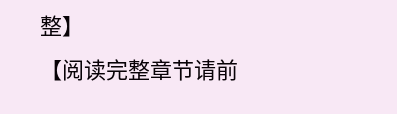整】
【阅读完整章节请前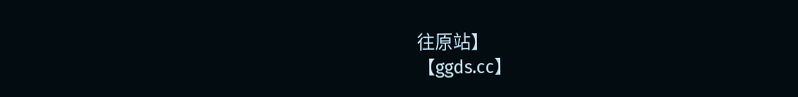往原站】
【ggds.cc】